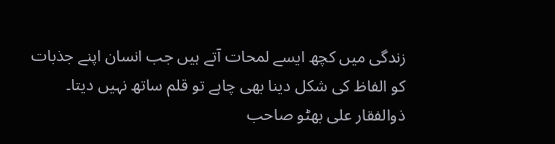زندگی میں کچھ ایسے لمحات آتے ہیں جب انسان اپنے جذبات کو الفاظ کی شکل دینا بھی چاہے تو قلم ساتھ نہیں دیتا۔ ذوالفقار علی بھٹو صاحب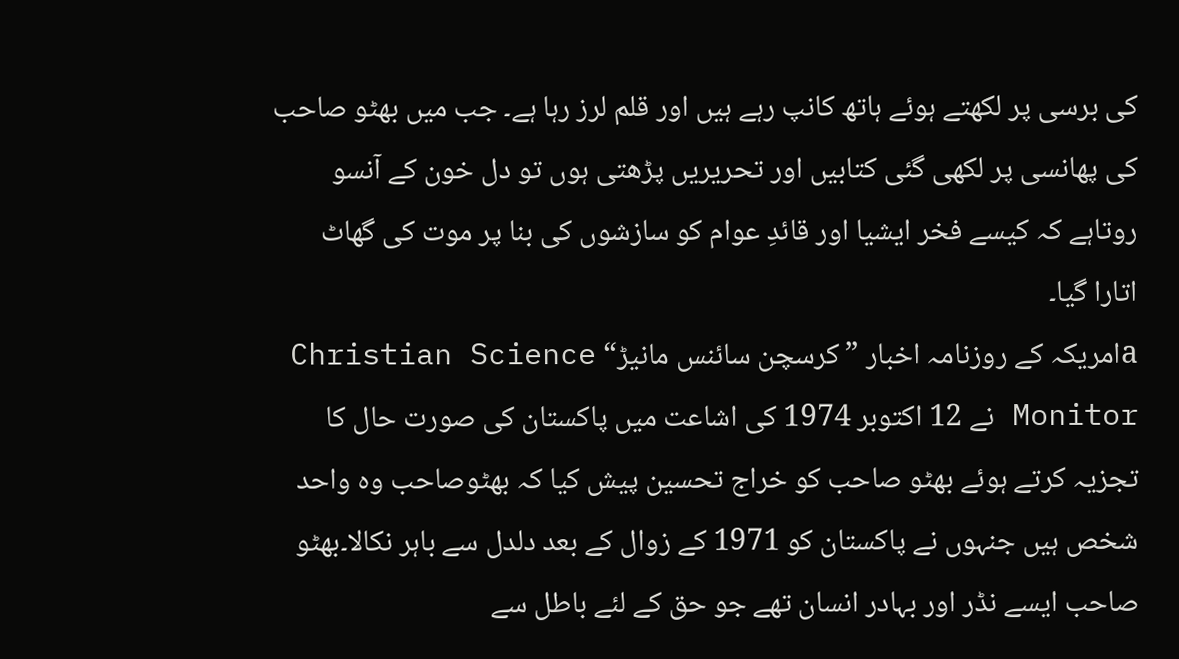کی برسی پر لکھتے ہوئے ہاتھ کانپ رہے ہیں اور قلم لرز رہا ہے۔ جب میں بھٹو صاحب کی پھانسی پر لکھی گئی کتابیں اور تحریریں پڑھتی ہوں تو دل خون کے آنسو روتاہے کہ کیسے فخر ایشیا اور قائدِ عوام کو سازشوں کی بنا پر موت کی گھاٹ اتارا گیا۔
aامریکہ کے روزنامہ اخبار ”کرسچن سائنس مانیڑ“ Christian Science Monitor نے 12 اکتوبر 1974 کی اشاعت میں پاکستان کی صورت حال کا تجزیہ کرتے ہوئے بھٹو صاحب کو خراج تحسین پیش کیا کہ بھٹوصاحب وہ واحد شخص ہیں جنہوں نے پاکستان کو 1971 کے زوال کے بعد دلدل سے باہر نکالا۔بھٹو صاحب ایسے نڈر اور بہادر انسان تھے جو حق کے لئے باطل سے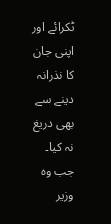ٹکرائے اور اپنی جان کا نذرانہ دینے سے بھی دریغ نہ کیا۔ جب وہ وزیر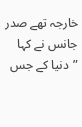خارجہ تھے صدر جانس نے کہا ”دنیا کے جس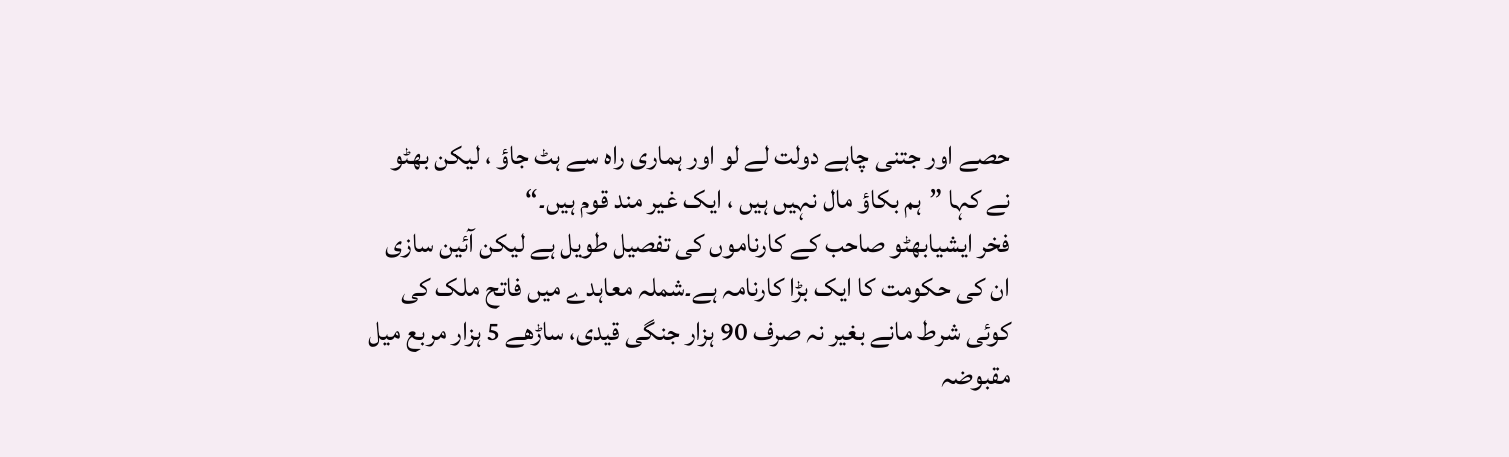حصے اور جتنی چاہے دولت لے لو اور ہماری راہ سے ہٹ جاؤ ، لیکن بھٹو نے کہا ”ہم بکاؤ مال نہیں ہیں ، ایک غیر مند قوم ہیں۔“
فخر ایشیابھٹو صاحب کے کارناموں کی تفصیل طویل ہے لیکن آئین سازی ان کی حکومت کا ایک بڑا کارنامہ ہے۔شملہ معاہدے میں فاتح ملک کی کوئی شرط مانے بغیر نہ صرف 90 ہزار جنگی قیدی، ساڑھے 5 ہزار مربع میل مقبوضہ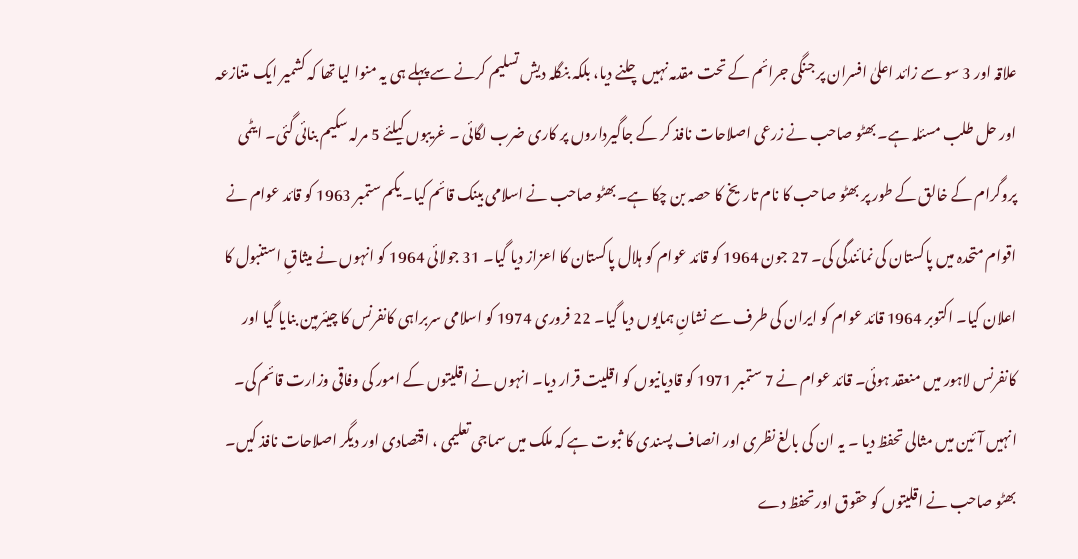علاقہ اور 3 سو سے زائد اعلیٰ افسران پر جنگی جرائم کے تحت مقدمہ نہیں چلنے دیا، بلکہ بنگلہ دیش تسلیم کرنے سے پہلے ہی یہ منوا لیا تھا کہ کشمیر ایک متنازعہ اور حل طلب مسئلہ ہے۔ بھٹو صاحب نے زرعی اصلاحات نافذ کر کے جاگیرداروں پر کاری ضرب لگائی ۔ غریبوں کیلئے 5 مرلہ سکیم بنائی گئی۔ ایٹمی پروگرام کے خالق کے طور پر بھٹو صاحب کا نام تاریخ کا حصہ بن چکا ہے۔بھٹو صاحب نے اسلامی بینک قائم کیا۔ یکم ستمبر 1963 کو قائد عوام نے اقوام متحدہ میں پاکستان کی نمائندگی کی۔ 27 جون 1964 کو قائد عوام کو ہلال پاکستان کا اعزاز دیا گیا۔ 31 جولائی 1964 کو انہوں نے میثاقِ استنبول کا اعلان کیا۔ اکتوبر 1964 قائد عوام کو ایران کی طرف سے نشانِ ہمایوں دیا گیا۔ 22 فروری 1974 کو اسلامی سربراہی کانفرنس کا چیئرمین بنایا گیا اور کانفرنس لاہور میں منعقد ہوئی۔ قائد عوام نے 7 ستمبر 1971 کو قادیانیوں کو اقلیت قرار دیا۔ انہوں نے اقلیتوں کے امور کی وفاقی وزارت قائم کی۔ انہیں آئین میں مثالی تحفظ دیا ۔ یہ ان کی بالغ نظری اور انصاف پسندی کا ثبوت ہے کہ ملک میں سماجی تعلیمی ، اقتصادی اور دیگر اصلاحات نافذ کیں۔ بھٹو صاحب نے اقلیتوں کو حقوق اور تحفظ دے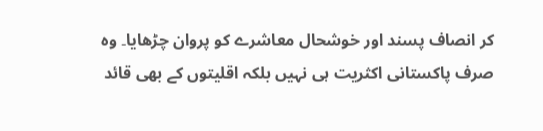کر انصاف پسند اور خوشحال معاشرے کو پروان چڑھایا۔ وہ صرف پاکستانی اکثریت ہی نہیں بلکہ اقلیتوں کے بھی قائد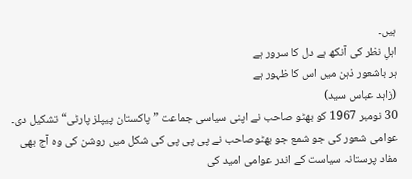ہیں۔
اہلِ نظر کی آنکھ ہے دل کا سرور ہے
ہر باشعور ذہن میں اس کا ظہور ہے
(زاہد عباس سید)
30 نومبر 1967 کو بھٹو صاحب نے اپنی سیاسی جماعت ”پاکستان پیپلز پارٹی“ تشکیل دی۔ عوامی شعور کی جو شمع جو بھٹوصاحب نے پی پی پی کی شکل میں روشن کی وہ آج بھی مفاد پرستانہ سیاست کے اندر عوامی امید کی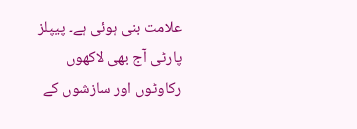علامت بنی ہوئی ہے۔ پیپلز پارٹی آج بھی لاکھوں رکاوٹوں اور سازشوں کے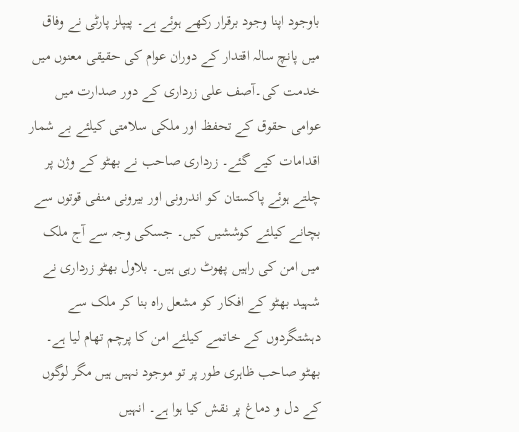باوجود اپنا وجود برقرار رکھے ہوئے ہے۔ پیپلز پارٹی نے وفاق میں پانچ سالہ اقتدار کے دوران عوام کی حقیقی معنوں میں خدمت کی۔آصف علی زرداری کے دور صدارت میں عوامی حقوق کے تحفظ اور ملکی سلامتی کیلئے بے شمار اقدامات کیے گئے۔ زرداری صاحب نے بھٹو کے وژن پر چلتے ہوئے پاکستان کو اندرونی اور بیرونی منفی قوتوں سے بچانے کیلئے کوششیں کیں۔ جسکی وجہ سے آج ملک میں امن کی راہیں پھوٹ رہی ہیں۔ بلاول بھٹو زرداری نے شہید بھٹو کے افکار کو مشعل راہ بنا کر ملک سے دہشتگردوں کے خاتمے کیلئے امن کا پرچم تھام لیا ہے۔ بھٹو صاحب ظاہری طور پر تو موجود نہیں ہیں مگر لوگوں کے دل و دماغ پر نقش کیا ہوا ہے۔ انہیں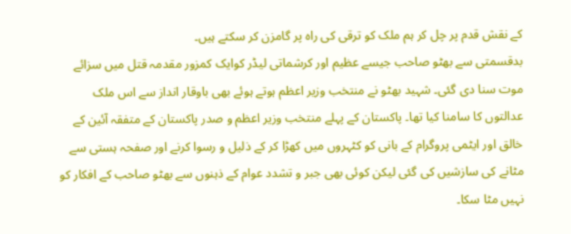کے نقش قدم پر چل کر ہم ملک کو ترقی کی راہ پر گامزن کر سکتے ہیں۔
بدقسمتی سے بھٹو صاحب جیسے عظیم اور کرشماتی لیڈر کوایک کمزور مقدمہ قتل میں سزائے موت سنا دی گئی۔ شہید بھٹو نے منتخب وزیر اعظم ہوتے ہوئے بھی باوقار انداز سے اس ملک عدالتوں کا سامنا کیا تھا۔ پاکستان کے پہلے منتخب وزیر اعظم و صدر پاکستان کے متفقہ آئین کے خالق اور ایٹمی پروگرام کے بانی کو کٹہروں میں کھڑا کر کے ذلیل و رسوا کرنے اور صفحہ ہستی سے مٹانے کی سازشیں کی گئی لیکن کوئی بھی جبر و تشدد عوام کے ذہنوں سے بھٹو صاحب کے افکار کو نہیں مٹا سکا۔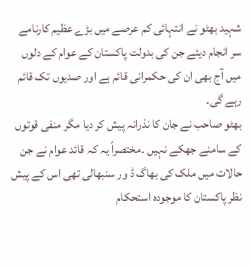شہید بھٹو نے انتہائی کم عرصے میں بڑے عظیم کارنامے سر انجام دیئے جن کی بدولت پاکستان کے عوام کے دلوں میں آج بھی ان کی حکمرانی قائم ہے اور صدیوں تک قائم رہے گی۔
بھٹو صاحب نے جان کا نذرانہ پیش کر دیا مگر منفی قوتوں کے سامنے جھکے نہیں ۔مختصراً یہ کہ قائد عوام نے جن حالات میں ملک کی بھاگ ڈ ور سنبھالی تھی اس کے پیش نظر پاکستان کا موجودہ استحکام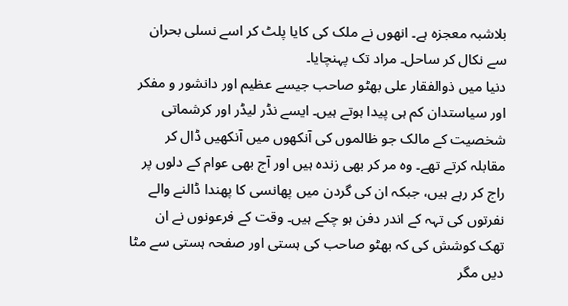بلاشبہ معجزہ ہے۔ انھوں نے ملک کی کایا پلٹ کر اسے نسلی بحران سے نکال کر ساحل۔ مراد تک پہنچایا۔
دنیا میں ذوالفقار علی بھٹو صاحب جیسے عظیم اور دانشور و مفکر اور سیاستدان کم ہی پیدا ہوتے ہیں۔ ایسے نڈر لیڈر اور کرشماتی شخصیت کے مالک جو ظالموں کی آنکھوں میں آنکھیں ڈال کر مقابلہ کرتے تھے۔ وہ مر کر بھی زندہ ہیں اور آج بھی عوام کے دلوں پر راج کر رہے ہیں، جبکہ ان کی گردن میں پھانسی کا پھندا ڈالنے والے نفرتوں کی تہہ کے اندر دفن ہو چکے ہیں۔ وقت کے فرعونوں نے ان تھک کوشش کی کہ بھٹو صاحب کی ہستی اور صفحہ ہستی سے مٹا دیں مگر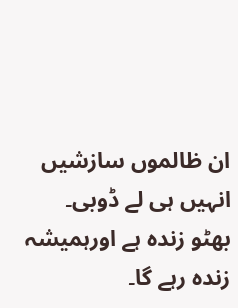ان ظالموں سازشیں انہیں ہی لے ڈوبی۔
بھٹو زندہ ہے اورہمیشہ زندہ رہے گا۔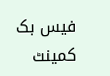فیس بک کمینٹ